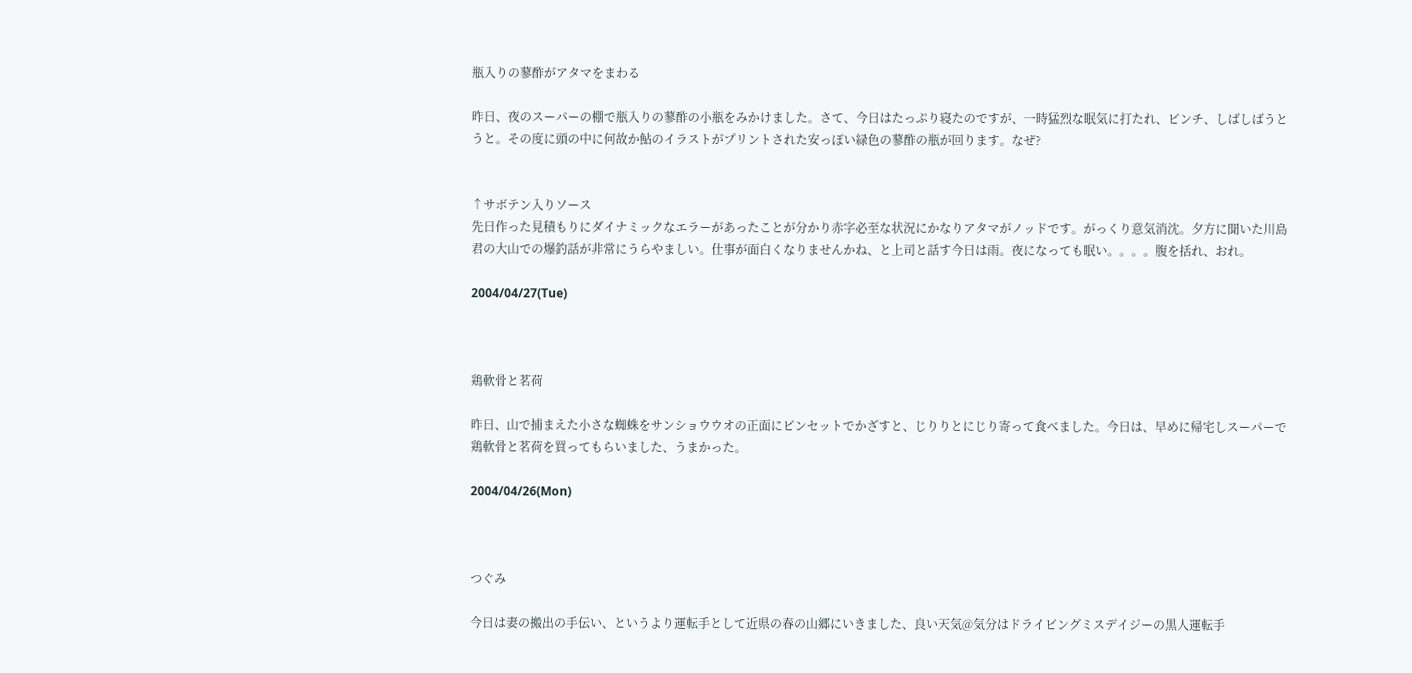瓶入りの蓼酢がアタマをまわる

昨日、夜のスーパーの棚で瓶入りの蓼酢の小瓶をみかけました。さて、今日はたっぷり寝たのですが、一時猛烈な眠気に打たれ、ピンチ、しばしばうとうと。その度に頭の中に何故か鮎のイラストがプリントされた安っぽい緑色の蓼酢の瓶が回ります。なぜ?


↑サボテン入りソース
先日作った見積もりにダイナミックなエラーがあったことが分かり赤字必至な状況にかなりアタマがノッドです。がっくり意気消沈。夕方に聞いた川島君の大山での爆釣話が非常にうらやましい。仕事が面白くなりませんかね、と上司と話す今日は雨。夜になっても眠い。。。。腹を括れ、おれ。

2004/04/27(Tue)



鶏軟骨と茗荷

昨日、山で捕まえた小さな蜘蛛をサンショウウオの正面にピンセットでかざすと、じりりとにじり寄って食べました。今日は、早めに帰宅しスーパーで鶏軟骨と茗荷を買ってもらいました、うまかった。

2004/04/26(Mon)



つぐみ

今日は妻の搬出の手伝い、というより運転手として近県の春の山郷にいきました、良い天気@気分はドライビングミスデイジーの黒人運転手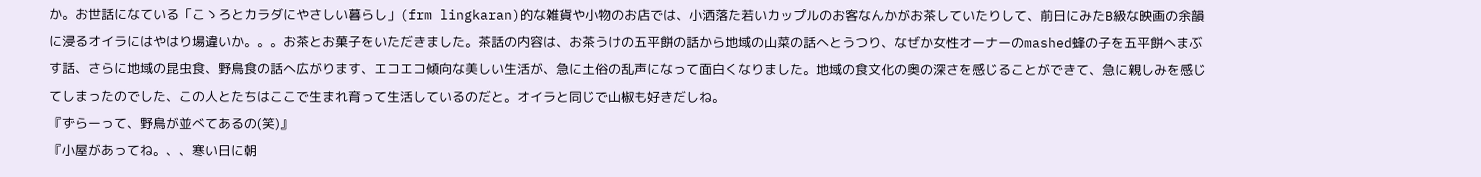か。お世話になている「こゝろとカラダにやさしい暮らし」(frm lingkaran)的な雑貨や小物のお店では、小洒落た若いカップルのお客なんかがお茶していたりして、前日にみたB級な映画の余韻に浸るオイラにはやはり場違いか。。。お茶とお菓子をいただきました。茶話の内容は、お茶うけの五平餅の話から地域の山菜の話へとうつり、なぜか女性オーナーのmashed蜂の子を五平餅へまぶす話、さらに地域の昆虫食、野鳥食の話へ広がります、エコエコ傾向な美しい生活が、急に土俗の乱声になって面白くなりました。地域の食文化の奥の深さを感じることができて、急に親しみを感じてしまったのでした、この人とたちはここで生まれ育って生活しているのだと。オイラと同じで山椒も好きだしね。
『ずらーって、野鳥が並べてあるの(笑)』
『小屋があってね。、、寒い日に朝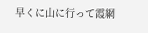早くに山に行って霞網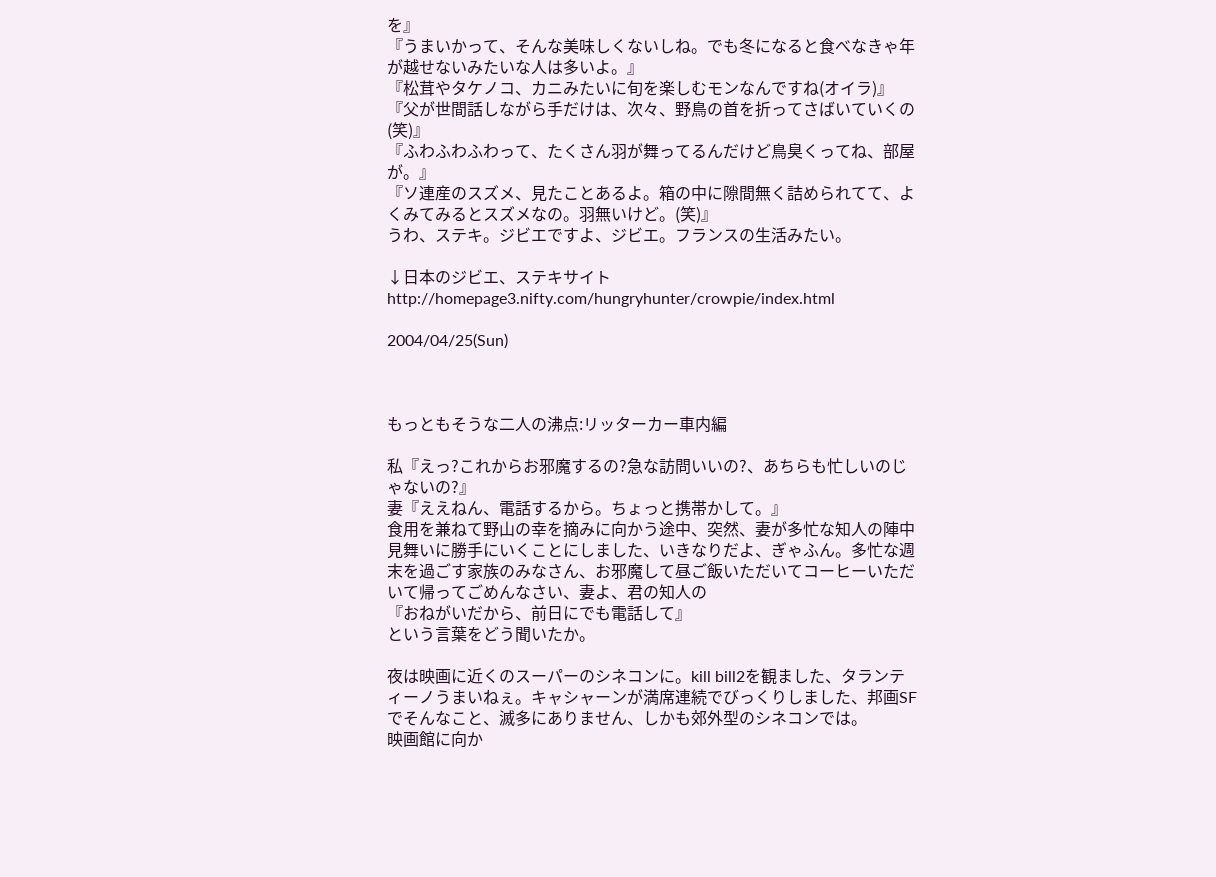を』
『うまいかって、そんな美味しくないしね。でも冬になると食べなきゃ年が越せないみたいな人は多いよ。』
『松茸やタケノコ、カニみたいに旬を楽しむモンなんですね(オイラ)』
『父が世間話しながら手だけは、次々、野鳥の首を折ってさばいていくの(笑)』
『ふわふわふわって、たくさん羽が舞ってるんだけど鳥臭くってね、部屋が。』
『ソ連産のスズメ、見たことあるよ。箱の中に隙間無く詰められてて、よくみてみるとスズメなの。羽無いけど。(笑)』
うわ、ステキ。ジビエですよ、ジビエ。フランスの生活みたい。

↓日本のジビエ、ステキサイト
http://homepage3.nifty.com/hungryhunter/crowpie/index.html

2004/04/25(Sun)



もっともそうな二人の沸点:リッターカー車内編

私『えっ?これからお邪魔するの?急な訪問いいの?、あちらも忙しいのじゃないの?』
妻『ええねん、電話するから。ちょっと携帯かして。』
食用を兼ねて野山の幸を摘みに向かう途中、突然、妻が多忙な知人の陣中見舞いに勝手にいくことにしました、いきなりだよ、ぎゃふん。多忙な週末を過ごす家族のみなさん、お邪魔して昼ご飯いただいてコーヒーいただいて帰ってごめんなさい、妻よ、君の知人の
『おねがいだから、前日にでも電話して』
という言葉をどう聞いたか。

夜は映画に近くのスーパーのシネコンに。kill bill2を観ました、タランティーノうまいねぇ。キャシャーンが満席連続でびっくりしました、邦画SFでそんなこと、滅多にありません、しかも郊外型のシネコンでは。
映画館に向か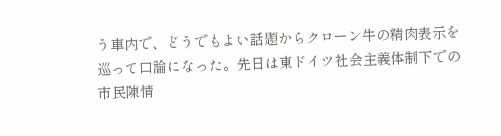う車内で、どうでもよい話題からクローン牛の精肉表示を巡って口論になった。先日は東ドイツ社会主義体制下での市民陳情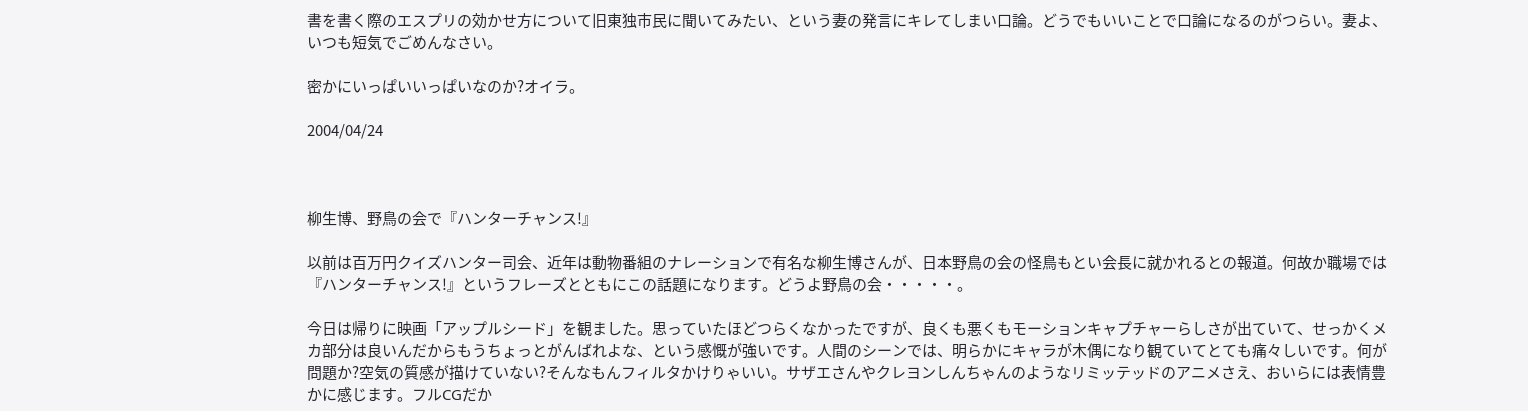書を書く際のエスプリの効かせ方について旧東独市民に聞いてみたい、という妻の発言にキレてしまい口論。どうでもいいことで口論になるのがつらい。妻よ、いつも短気でごめんなさい。

密かにいっぱいいっぱいなのか?オイラ。

2004/04/24



柳生博、野鳥の会で『ハンターチャンス!』

以前は百万円クイズハンター司会、近年は動物番組のナレーションで有名な柳生博さんが、日本野鳥の会の怪鳥もとい会長に就かれるとの報道。何故か職場では『ハンターチャンス!』というフレーズとともにこの話題になります。どうよ野鳥の会・・・・・。

今日は帰りに映画「アップルシード」を観ました。思っていたほどつらくなかったですが、良くも悪くもモーションキャプチャーらしさが出ていて、せっかくメカ部分は良いんだからもうちょっとがんばれよな、という感慨が強いです。人間のシーンでは、明らかにキャラが木偶になり観ていてとても痛々しいです。何が問題か?空気の質感が描けていない?そんなもんフィルタかけりゃいい。サザエさんやクレヨンしんちゃんのようなリミッテッドのアニメさえ、おいらには表情豊かに感じます。フルCGだか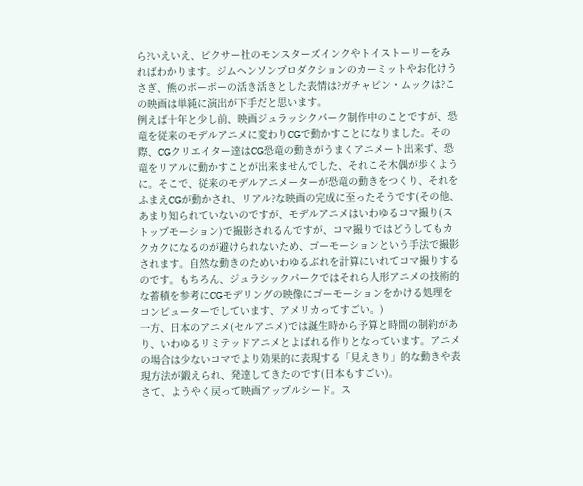ら?いえいえ、ピクサー社のモンスターズインクやトイストーリーをみればわかります。ジムヘンソンプロダクションのカーミットやお化けうさぎ、熊のボーボーの活き活きとした表情は?ガチャピン・ムックは?この映画は単純に演出が下手だと思います。
例えば十年と少し前、映画ジュラッシクパーク制作中のことですが、恐竜を従来のモデルアニメに変わりCGで動かすことになりました。その際、CGクリエイター達はCG恐竜の動きがうまくアニメート出来ず、恐竜をリアルに動かすことが出来ませんでした、それこそ木偶が歩くように。そこで、従来のモデルアニメーターが恐竜の動きをつくり、それをふまえCGが動かされ、リアル?な映画の完成に至ったそうです(その他、あまり知られていないのですが、モデルアニメはいわゆるコマ撮り(ストップモーション)で撮影されるんですが、コマ撮りではどうしてもカクカクになるのが避けられないため、ゴーモーションという手法で撮影されます。自然な動きのためいわゆるぶれを計算にいれてコマ撮りするのです。もちろん、ジュラシックパークではそれら人形アニメの技術的な蓄積を参考にCGモデリングの映像にゴーモーションをかける処理をコンピューターでしています、アメリカってすごい。)
一方、日本のアニメ(セルアニメ)では誕生時から予算と時間の制約があり、いわゆるリミテッドアニメとよばれる作りとなっています。アニメの場合は少ないコマでより効果的に表現する「見えきり」的な動きや表現方法が鍛えられ、発達してきたのです(日本もすごい)。
さて、ようやく戻って映画アップルシード。ス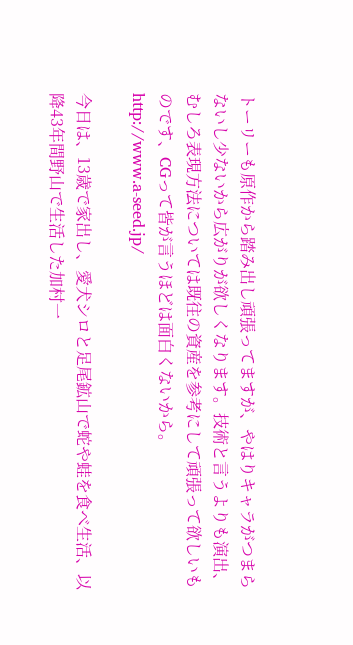トーリーも原作から踏み出し頑張ってますが、やはりキャラがつまらないし少ないから広がりが欲しくなります。技術と言うよりも演出、むしろ表現方法については既往の資産を参考にして頑張って欲しいものです、CGって皆が言うほどは面白くないから。
http://www.a-seed.jp/

今日は、13歳で家出し、愛犬シロと足尾鉱山で蛇や蛙を食べ生活、以降43年間野山で生活した加村一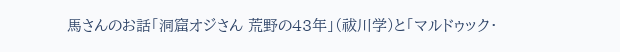馬さんのお話「洞窟オジさん 荒野の43年」(祓川学)と「マルドゥック・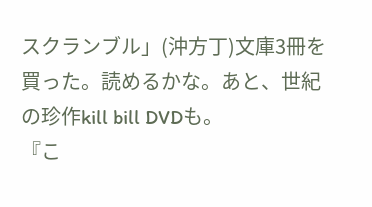スクランブル」(沖方丁)文庫3冊を買った。読めるかな。あと、世紀の珍作kill bill DVDも。
『こ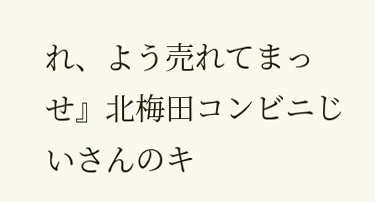れ、よう売れてまっせ』北梅田コンビニじいさんのキ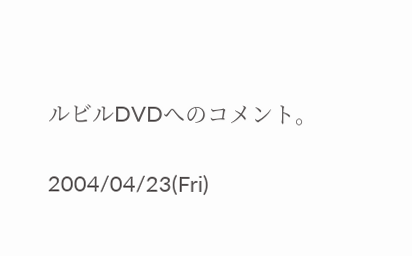ルビルDVDへのコメント。

2004/04/23(Fri)